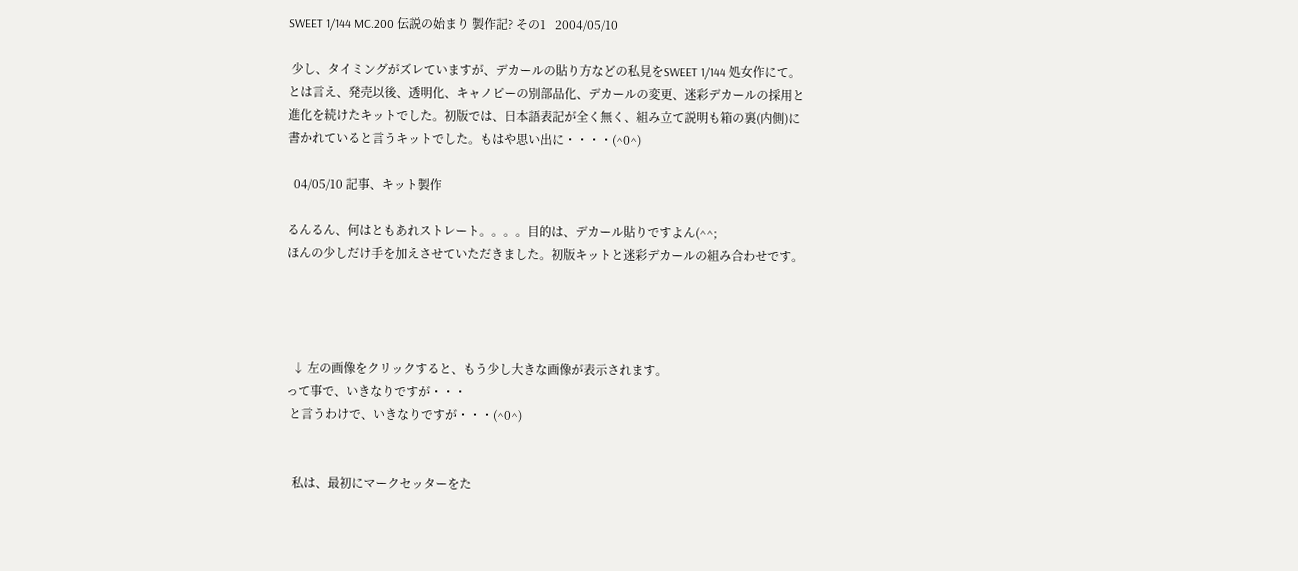SWEET 1/144 MC.200 伝説の始まり 製作記? その1   2004/05/10

 少し、タイミングがズレていますが、デカールの貼り方などの私見をSWEET 1/144 処女作にて。
とは言え、発売以後、透明化、キャノピーの別部品化、デカールの変更、迷彩デカールの採用と
進化を続けたキットでした。初版では、日本語表記が全く無く、組み立て説明も箱の裏(内側)に
書かれていると言うキットでした。もはや思い出に・・・・(^0^)

  04/05/10 記事、キット製作

るんるん、何はともあれストレート。。。。目的は、デカール貼りですよん(^^;
ほんの少しだけ手を加えさせていただきました。初版キットと迷彩デカールの組み合わせです。




  ↓ 左の画像をクリックすると、もう少し大きな画像が表示されます。
って事で、いきなりですが・・・
 と言うわけで、いきなりですが・・・(^0^)


  私は、最初にマークセッターをた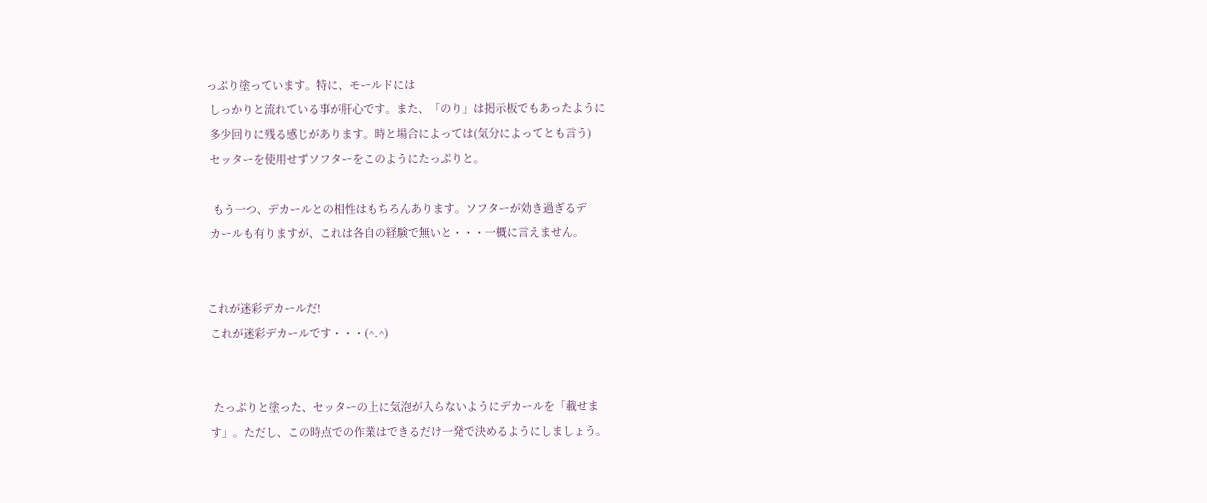っぷり塗っています。特に、モールドには
 しっかりと流れている事が肝心です。また、「のり」は掲示板でもあったように
 多少回りに残る感じがあります。時と場合によっては(気分によってとも言う)
 セッターを使用せずソフターをこのようにたっぷりと。

  もう一つ、デカールとの相性はもちろんあります。ソフターが効き過ぎるデ
 カールも有りますが、これは各自の経験で無いと・・・一概に言えません。


これが迷彩デカールだ!
 これが迷彩デカールです・・・(^.^)


  たっぷりと塗った、セッターの上に気泡が入らないようにデカールを「載せま
 す」。ただし、この時点での作業はできるだけ一発で決めるようにしましょう。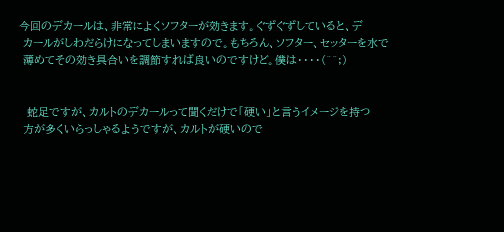今回のデカールは、非常によくソフターが効きます。ぐずぐずしていると、デ
 カールがしわだらけになってしまいますので。もちろん、ソフター、セッターを水で
 薄めてその効き具合いを調節すれば良いのですけど。僕は・・・・(^^;)


  蛇足ですが、カルトのデカールって聞くだけで「硬い」と言うイメージを持つ
 方が多くいらっしゃるようですが、カルトが硬いので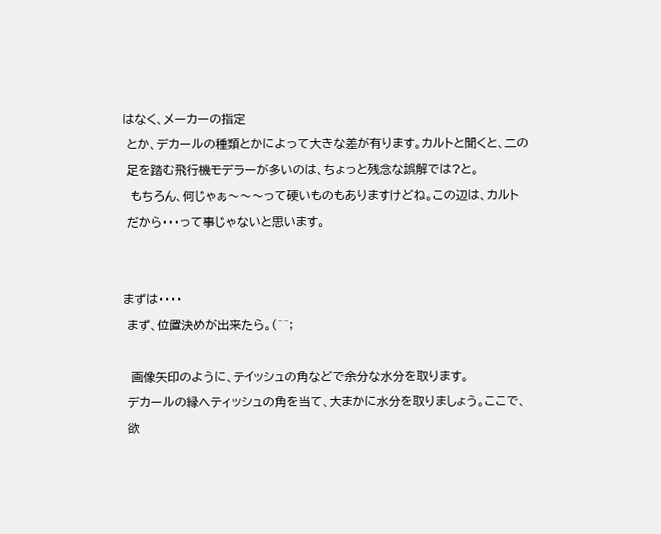はなく、メーカーの指定
 とか、デカールの種類とかによって大きな差が有ります。カルトと聞くと、二の
 足を踏む飛行機モデラーが多いのは、ちょっと残念な誤解では?と。
  もちろん、何じゃぁ〜〜〜って硬いものもありますけどね。この辺は、カルト
 だから・・・って事じゃないと思います。


まずは・・・・
 まず、位置決めが出来たら。(^^;

  画像矢印のように、テイッシュの角などで余分な水分を取ります。
 デカールの縁へティッシュの角を当て、大まかに水分を取りましょう。ここで、
 欲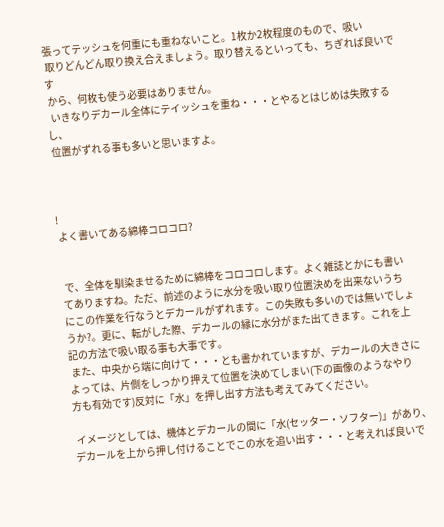張ってテッシュを何重にも重ねないこと。1枚か2枚程度のもので、吸い
 取りどんどん取り換え合えましょう。取り替えるといっても、ちぎれば良いです
 から、何枚も使う必要はありません。
  いきなりデカール全体にテイッシュを重ね・・・とやるとはじめは失敗するし、
 位置がずれる事も多いと思いますよ。



!
 よく書いてある綿棒コロコロ?


  で、全体を馴染ませるために綿棒をコロコロします。よく雑誌とかにも書い
 てありますね。ただ、前述のように水分を吸い取り位置決めを出来ないうち
 にこの作業を行なうとデカールがずれます。この失敗も多いのでは無いでしょ
 うか?。更に、転がした際、デカールの縁に水分がまた出てきます。これを上
 記の方法で吸い取る事も大事です。
  また、中央から端に向けて・・・とも書かれていますが、デカールの大きさに
 よっては、片側をしっかり押えて位置を決めてしまい(下の画像のようなやり
 方も有効です)反対に「水」を押し出す方法も考えてみてください。

  イメージとしては、機体とデカールの間に「水(セッター・ソフター)」があり、
 デカールを上から押し付けることでこの水を追い出す・・・と考えれば良いで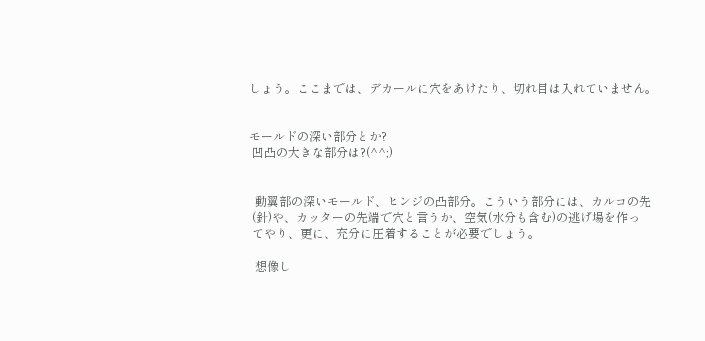しょう。ここまでは、デカールに穴をあけたり、切れ目は入れていません。


モールドの深い部分とか?
 凹凸の大きな部分は?(^^;)


  動翼部の深いモールド、ヒンジの凸部分。こういう部分には、カルコの先
 (針)や、カッターの先端で穴と言うか、空気(水分も含む)の逃げ場を作っ
 てやり、更に、充分に圧着することが必要でしょう。

  想像し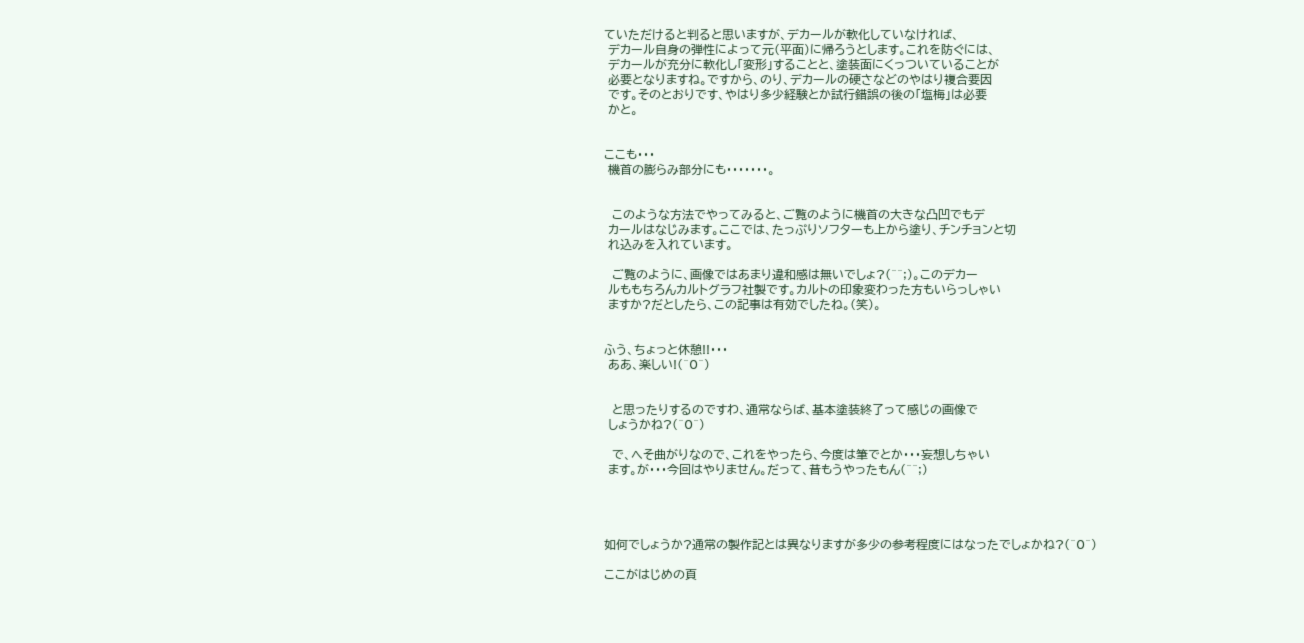ていただけると判ると思いますが、デカールが軟化していなければ、
 デカール自身の弾性によって元(平面)に帰ろうとします。これを防ぐには、
 デカールが充分に軟化し「変形」することと、塗装面にくっついていることが
 必要となりますね。ですから、のり、デカールの硬さなどのやはり複合要因
 です。そのとおりです、やはり多少経験とか試行錯誤の後の「塩梅」は必要
 かと。


ここも・・・
 機首の膨らみ部分にも・・・・・・・。


  このような方法でやってみると、ご覧のように機首の大きな凸凹でもデ
 カールはなじみます。ここでは、たっぷりソフターも上から塗り、チンチョンと切
 れ込みを入れています。

  ご覧のように、画像ではあまり違和感は無いでしょ?(^^;)。このデカー
 ルももちろんカルトグラフ社製です。カルトの印象変わった方もいらっしゃい
 ますか?だとしたら、この記事は有効でしたね。(笑)。


ふう、ちょっと休憩!!・・・
 ああ、楽しい!(^0^)


  と思ったりするのですわ、通常ならば、基本塗装終了って感じの画像で
 しょうかね?(^0^)

  で、へそ曲がりなので、これをやったら、今度は筆でとか・・・妄想しちゃい
 ます。が・・・今回はやりません。だって、昔もうやったもん(^^;)




如何でしょうか?通常の製作記とは異なりますが多少の参考程度にはなったでしょかね?(^0^)

ここがはじめの頁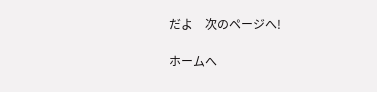だよ    次のページへ!

ホームへ